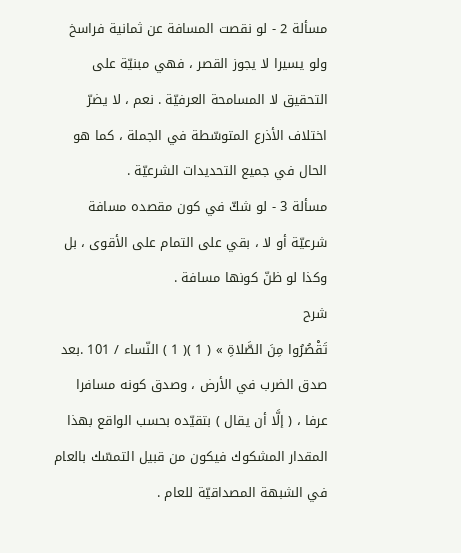مسألة 2 - لو نقصت المسافة عن ثمانية فراسخ ولو يسيرا لا يجوز القصر ، فهي مبنيّة على التحقيق لا المسامحة العرفيّة . نعم ، لا يضرّ اختلاف الأذرع المتوسّطة في الجملة ، كما هو الحال في جميع التحديدات الشرعيّة .
مسألة 3 - لو شكّ في كون مقصده مسافة شرعيّة أو لا ، بقي على التمام على الأقوى ، بل وكذا لو ظنّ كونها مسافة .
شرح
تَقْصُرُوا مِنَ الصَّلاةِ » ( 1 )( 1 ) النّساء / 101 .بعد صدق الضرب في الأرض ، وصدق كونه مسافرا عرفا ، ( إلَّا أن يقال ) بتقيّده بحسب الواقع بهذا المقدار المشكوك فيكون من قبيل التمسّك بالعام في الشبهة المصداقيّة للعام .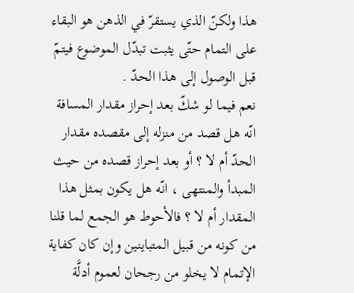هذا ولكنّ الذي يستقرّ في الذهن هو البقاء على التمام حتّى يثبت تبدّل الموضوع فيتمّ قبل الوصول إلى هذا الحدّ .
نعم فيما لو شكّ بعد إحراز مقدار المسافة انّه هل قصد من منزله إلى مقصده مقدار الحدّ أم لا ؟ أو بعد إحراز قصده من حيث المبدأ والمنتهى ، انّه هل يكون بمثل هذا المقدار أم لا ؟ فالأحوط هو الجمع لما قلنا من كونه من قبيل المتباينين وإن كان كفاية الإتمام لا يخلو من رجحان لعموم أدلَّة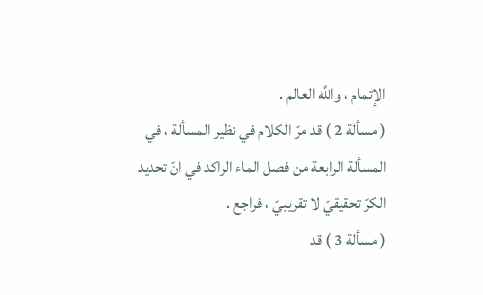الإتمام ، واللَّه العالم .
( مسألة 2 ) قد مرّ الكلام في نظير المسألة ، في المسألة الرابعة من فصل الماء الراكد في انّ تحديد الكرّ تحقيقيّ لا تقريبيّ ، فراجع .
( مسألة 3 ) قد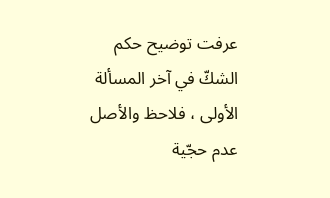عرفت توضيح حكم الشكّ في آخر المسألة الأولى ، فلاحظ والأصل عدم حجّية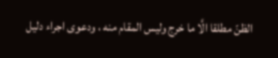الظنّ مطلقا الَّا ما خرج وليس المقام منه ، ودعوى اجراء دليل